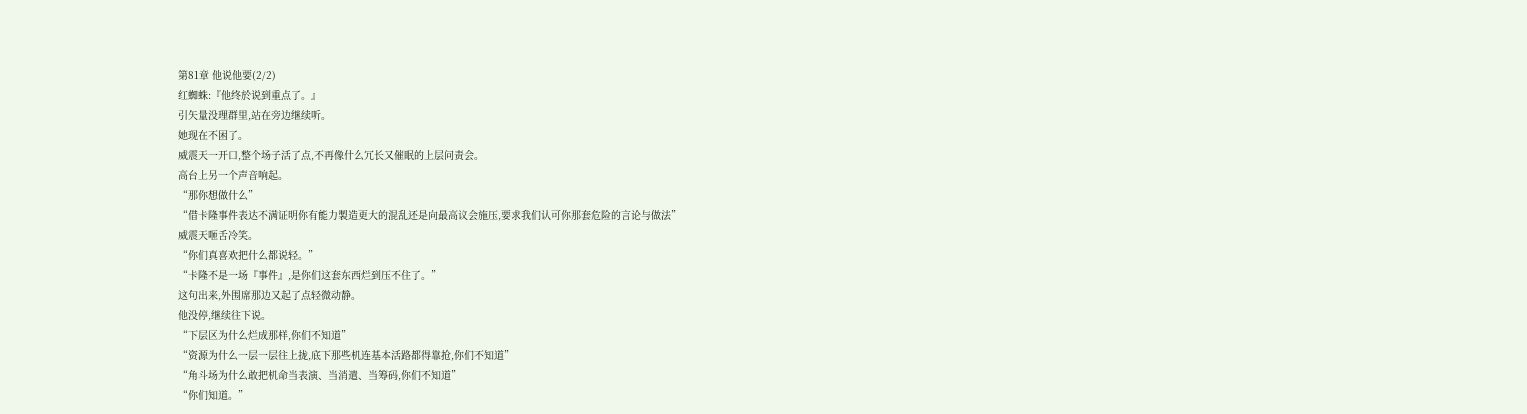第81章 他说他要(2/2)
红蜘蛛:『他终於说到重点了。』
引矢量没理群里,站在旁边继续听。
她现在不困了。
威震天一开口,整个场子活了点,不再像什么冗长又催眠的上层问责会。
高台上另一个声音响起。
“那你想做什么”
“借卡隆事件表达不满证明你有能力製造更大的混乱还是向最高议会施压,要求我们认可你那套危险的言论与做法”
威震天咂舌冷笑。
“你们真喜欢把什么都说轻。”
“卡隆不是一场『事件』,是你们这套东西烂到压不住了。”
这句出来,外围席那边又起了点轻微动静。
他没停,继续往下说。
“下层区为什么烂成那样,你们不知道”
“资源为什么一层一层往上拢,底下那些机连基本活路都得靠抢,你们不知道”
“角斗场为什么敢把机命当表演、当消遣、当筹码,你们不知道”
“你们知道。”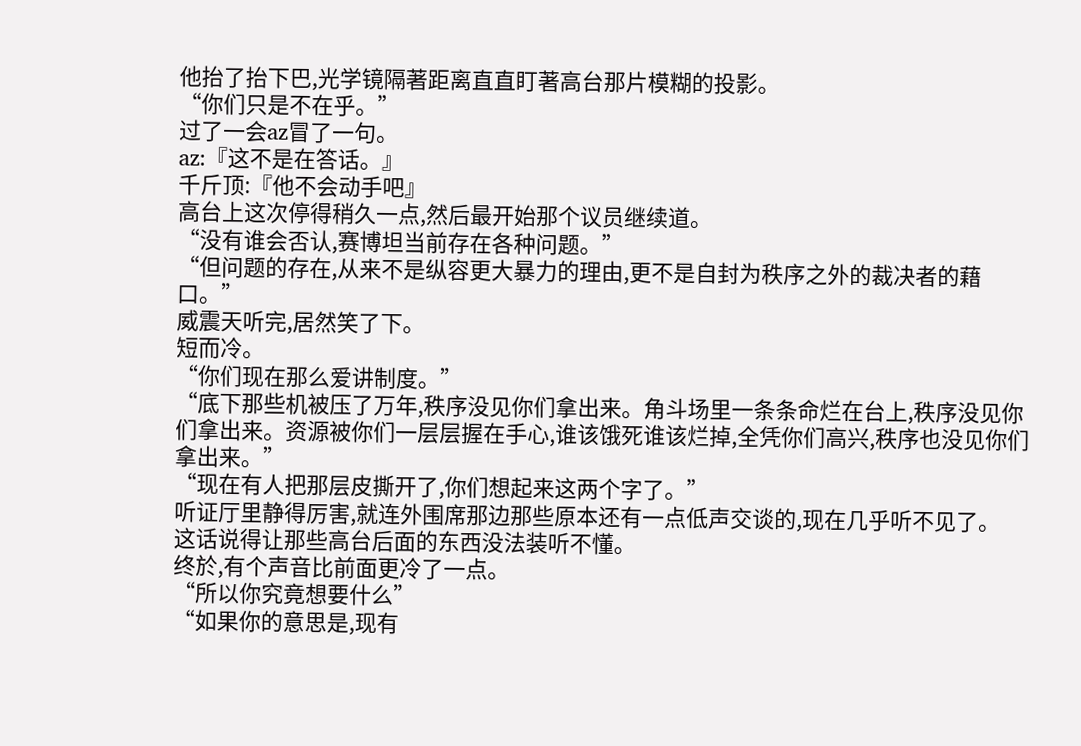他抬了抬下巴,光学镜隔著距离直直盯著高台那片模糊的投影。
“你们只是不在乎。”
过了一会az冒了一句。
az:『这不是在答话。』
千斤顶:『他不会动手吧』
高台上这次停得稍久一点,然后最开始那个议员继续道。
“没有谁会否认,赛博坦当前存在各种问题。”
“但问题的存在,从来不是纵容更大暴力的理由,更不是自封为秩序之外的裁决者的藉口。”
威震天听完,居然笑了下。
短而冷。
“你们现在那么爱讲制度。”
“底下那些机被压了万年,秩序没见你们拿出来。角斗场里一条条命烂在台上,秩序没见你们拿出来。资源被你们一层层握在手心,谁该饿死谁该烂掉,全凭你们高兴,秩序也没见你们拿出来。”
“现在有人把那层皮撕开了,你们想起来这两个字了。”
听证厅里静得厉害,就连外围席那边那些原本还有一点低声交谈的,现在几乎听不见了。
这话说得让那些高台后面的东西没法装听不懂。
终於,有个声音比前面更冷了一点。
“所以你究竟想要什么”
“如果你的意思是,现有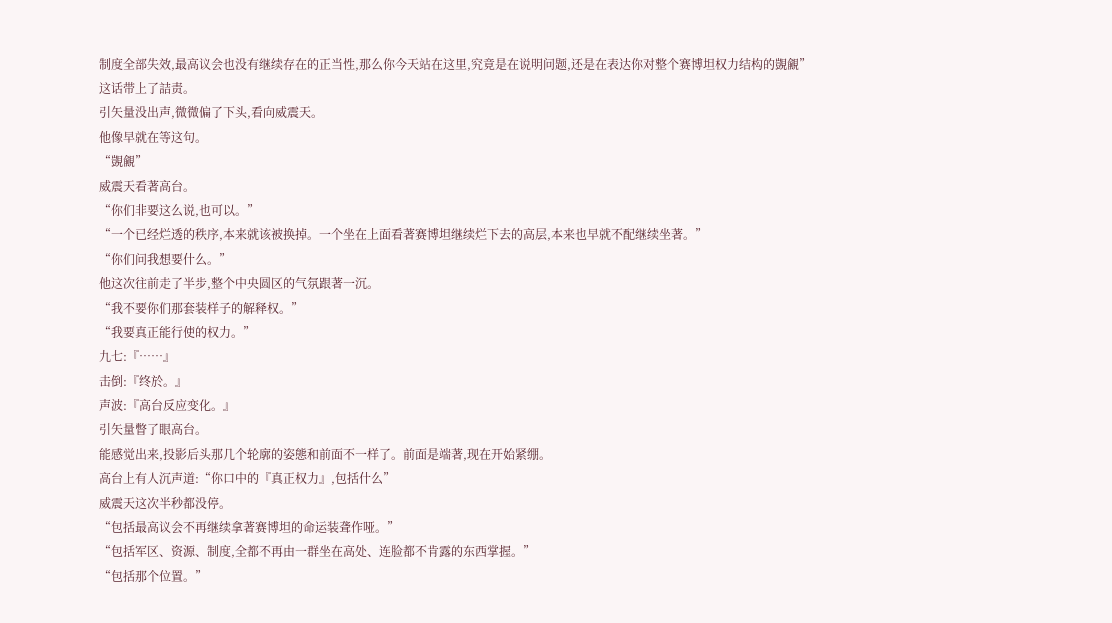制度全部失效,最高议会也没有继续存在的正当性,那么你今天站在这里,究竟是在说明问题,还是在表达你对整个赛博坦权力结构的覬覦”
这话带上了詰责。
引矢量没出声,微微偏了下头,看向威震天。
他像早就在等这句。
“覬覦”
威震天看著高台。
“你们非要这么说,也可以。”
“一个已经烂透的秩序,本来就该被换掉。一个坐在上面看著赛博坦继续烂下去的高层,本来也早就不配继续坐著。”
“你们问我想要什么。”
他这次往前走了半步,整个中央圆区的气氛跟著一沉。
“我不要你们那套装样子的解释权。”
“我要真正能行使的权力。”
九七:『……』
击倒:『终於。』
声波:『高台反应变化。』
引矢量瞥了眼高台。
能感觉出来,投影后头那几个轮廓的姿態和前面不一样了。前面是端著,现在开始紧绷。
高台上有人沉声道:“你口中的『真正权力』,包括什么”
威震天这次半秒都没停。
“包括最高议会不再继续拿著赛博坦的命运装聋作哑。”
“包括军区、资源、制度,全都不再由一群坐在高处、连脸都不肯露的东西掌握。”
“包括那个位置。”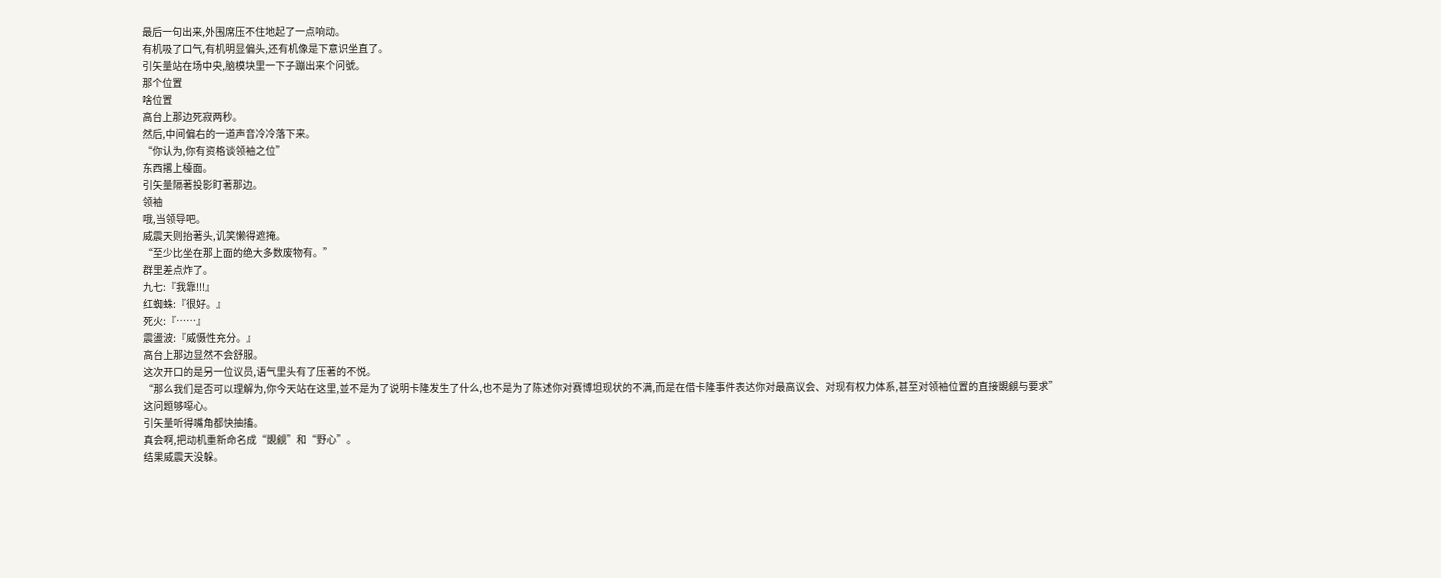最后一句出来,外围席压不住地起了一点响动。
有机吸了口气,有机明显偏头,还有机像是下意识坐直了。
引矢量站在场中央,脑模块里一下子蹦出来个问號。
那个位置
啥位置
高台上那边死寂两秒。
然后,中间偏右的一道声音冷冷落下来。
“你认为,你有资格谈领袖之位”
东西撂上檯面。
引矢量隔著投影盯著那边。
领袖
哦,当领导吧。
威震天则抬著头,讥笑懒得遮掩。
“至少比坐在那上面的绝大多数废物有。”
群里差点炸了。
九七:『我靠!!!』
红蜘蛛:『很好。』
死火:『……』
震盪波:『威慑性充分。』
高台上那边显然不会舒服。
这次开口的是另一位议员,语气里头有了压著的不悦。
“那么我们是否可以理解为,你今天站在这里,並不是为了说明卡隆发生了什么,也不是为了陈述你对赛博坦现状的不满,而是在借卡隆事件表达你对最高议会、对现有权力体系,甚至对领袖位置的直接覬覦与要求”
这问题够噁心。
引矢量听得嘴角都快抽搐。
真会啊,把动机重新命名成“覬覦”和“野心”。
结果威震天没躲。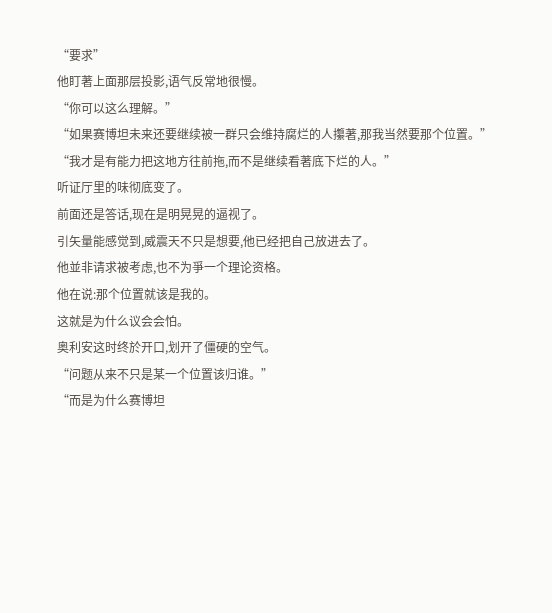“要求”
他盯著上面那层投影,语气反常地很慢。
“你可以这么理解。”
“如果赛博坦未来还要继续被一群只会维持腐烂的人攥著,那我当然要那个位置。”
“我才是有能力把这地方往前拖,而不是继续看著底下烂的人。”
听证厅里的味彻底变了。
前面还是答话,现在是明晃晃的逼视了。
引矢量能感觉到,威震天不只是想要,他已经把自己放进去了。
他並非请求被考虑,也不为爭一个理论资格。
他在说:那个位置就该是我的。
这就是为什么议会会怕。
奥利安这时终於开口,划开了僵硬的空气。
“问题从来不只是某一个位置该归谁。”
“而是为什么赛博坦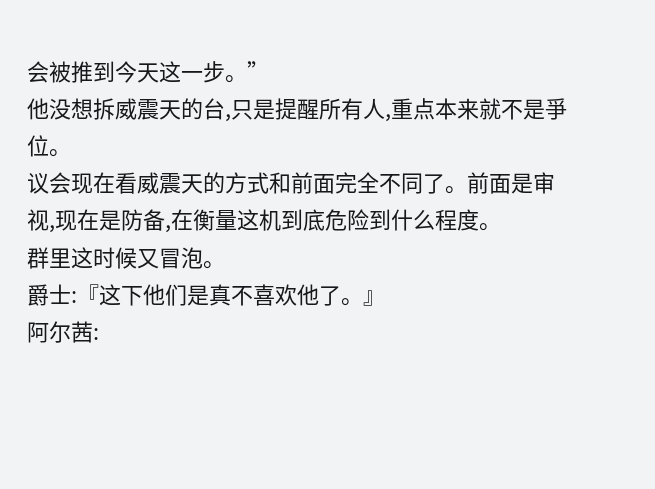会被推到今天这一步。”
他没想拆威震天的台,只是提醒所有人,重点本来就不是爭位。
议会现在看威震天的方式和前面完全不同了。前面是审视,现在是防备,在衡量这机到底危险到什么程度。
群里这时候又冒泡。
爵士:『这下他们是真不喜欢他了。』
阿尔茜: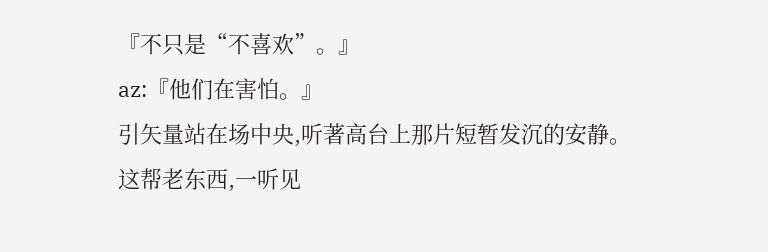『不只是“不喜欢”。』
az:『他们在害怕。』
引矢量站在场中央,听著高台上那片短暂发沉的安静。
这帮老东西,一听见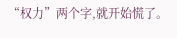“权力”两个字,就开始慌了。